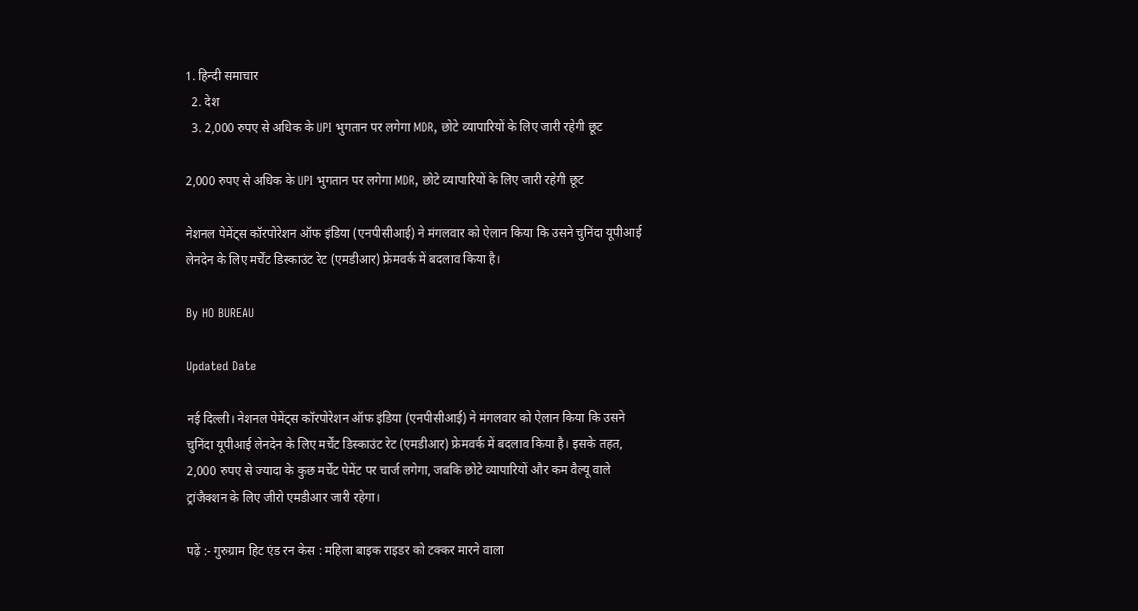1. हिन्दी समाचार
  2. देश
  3. 2,000 रुपए से अधिक के UPI भुगतान पर लगेगा MDR, छोटे व्यापारियों के लिए जारी रहेगी छूट

2,000 रुपए से अधिक के UPI भुगतान पर लगेगा MDR, छोटे व्यापारियों के लिए जारी रहेगी छूट

नेशनल पेमेंट्स कॉरपोरेशन ऑफ इंडिया (एनपीसीआई) ने मंगलवार को ऐलान किया कि उसने चुनिंदा यूपीआई लेनदेन के लिए मर्चेंट डिस्काउंट रेट (एमडीआर) फ्रेमवर्क में बदलाव किया है।

By HO BUREAU

Updated Date

नई दिल्ली। नेशनल पेमेंट्स कॉरपोरेशन ऑफ इंडिया (एनपीसीआई) ने मंगलवार को ऐलान किया कि उसने चुनिंदा यूपीआई लेनदेन के लिए मर्चेंट डिस्काउंट रेट (एमडीआर) फ्रेमवर्क में बदलाव किया है। इसके तहत, 2,000 रुपए से ज्यादा के कुछ मर्चेंट पेमेंट पर चार्ज लगेगा, जबकि छोटे व्यापारियों और कम वैल्यू वाले ट्रांजैक्शन के लिए जीरो एमडीआर जारी रहेगा।

पढ़ें :- गुरुग्राम हिट एंड रन केस : महिला बाइक राइडर को टक्कर मारने वाला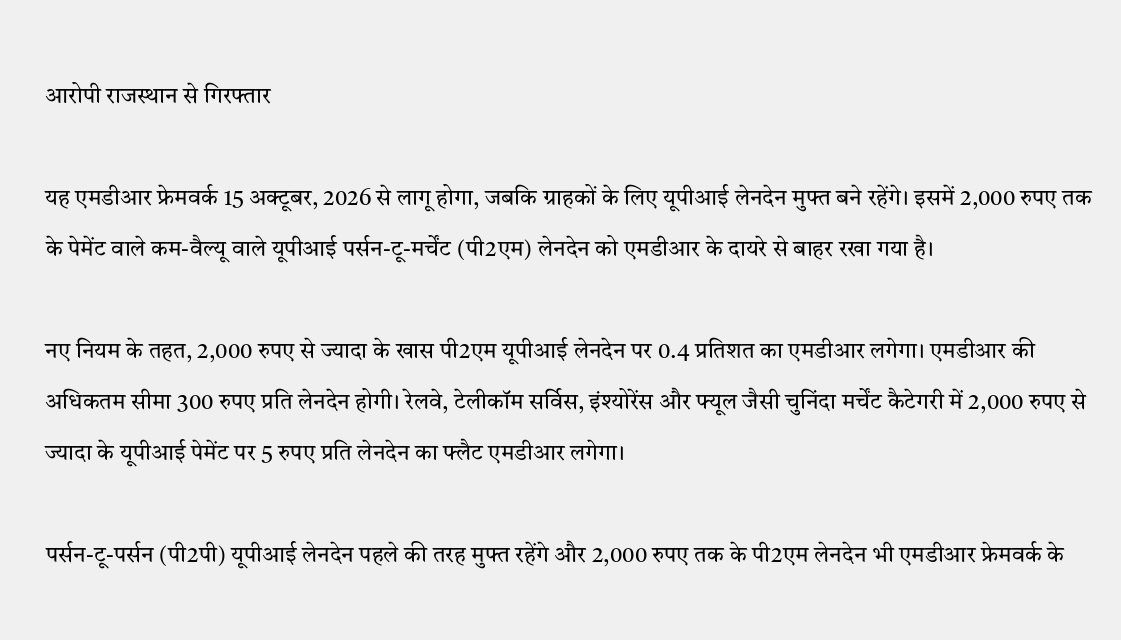आरोपी राजस्थान से गिरफ्तार

यह एमडीआर फ्रेमवर्क 15 अक्टूबर, 2026 से लागू होगा, जबकि ग्राहकों के लिए यूपीआई लेनदेन मुफ्त बने रहेंगे। इसमें 2,000 रुपए तक के पेमेंट वाले कम-वैल्यू वाले यूपीआई पर्सन-टू-मर्चेंट (पी2एम) लेनदेन को एमडीआर के दायरे से बाहर रखा गया है।

नए नियम के तहत, 2,000 रुपए से ज्यादा के खास पी2एम यूपीआई लेनदेन पर 0.4 प्रतिशत का एमडीआर लगेगा। एमडीआर की अधिकतम सीमा 300 रुपए प्रति लेनदेन होगी। रेलवे, टेलीकॉम सर्विस, इंश्योरेंस और फ्यूल जैसी चुनिंदा मर्चेंट कैटेगरी में 2,000 रुपए से ज्यादा के यूपीआई पेमेंट पर 5 रुपए प्रति लेनदेन का फ्लैट एमडीआर लगेगा।

पर्सन-टू-पर्सन (पी2पी) यूपीआई लेनदेन पहले की तरह मुफ्त रहेंगे और 2,000 रुपए तक के पी2एम लेनदेन भी एमडीआर फ्रेमवर्क के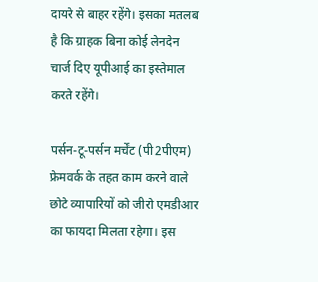दायरे से बाहर रहेंगे। इसका मतलब है कि ग्राहक बिना कोई लेनदेन चार्ज दिए यूपीआई का इस्तेमाल करते रहेंगे।

पर्सन-टू-पर्सन मर्चेंट (पी2पीएम) फ्रेमवर्क के तहत काम करने वाले छोटे व्यापारियों को जीरो एमडीआर का फायदा मिलता रहेगा। इस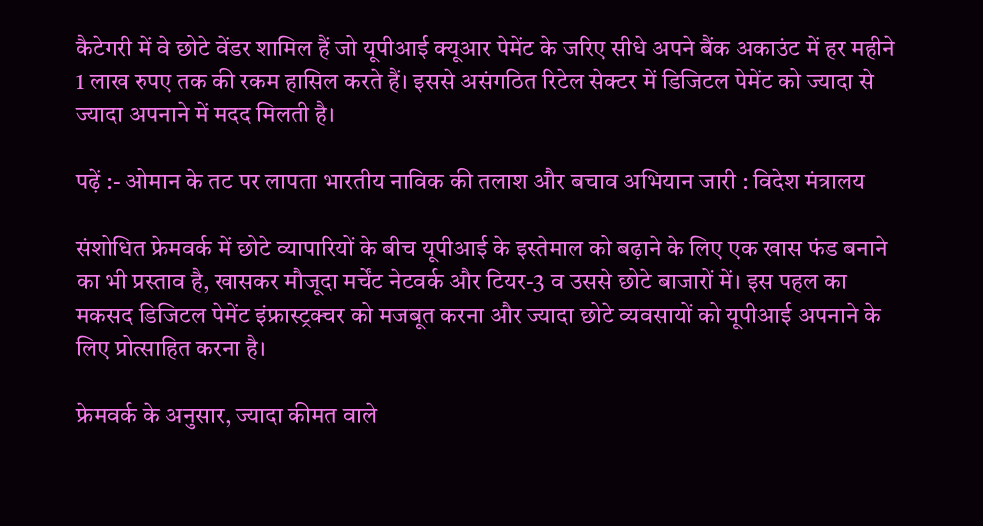कैटेगरी में वे छोटे वेंडर शामिल हैं जो यूपीआई क्यूआर पेमेंट के जरिए सीधे अपने बैंक अकाउंट में हर महीने 1 लाख रुपए तक की रकम हासिल करते हैं। इससे असंगठित रिटेल सेक्टर में डिजिटल पेमेंट को ज्यादा से ज्यादा अपनाने में मदद मिलती है।

पढ़ें :- ओमान के तट पर लापता भारतीय नाविक की तलाश और बचाव अभियान जारी : विदेश मंत्रालय

संशोधित फ्रेमवर्क में छोटे व्यापारियों के बीच यूपीआई के इस्तेमाल को बढ़ाने के लिए एक खास फंड बनाने का भी प्रस्ताव है, खासकर मौजूदा मर्चेंट नेटवर्क और टियर-3 व उससे छोटे बाजारों में। इस पहल का मकसद डिजिटल पेमेंट इंफ्रास्ट्रक्चर को मजबूत करना और ज्यादा छोटे व्यवसायों को यूपीआई अपनाने के लिए प्रोत्साहित करना है।

फ्रेमवर्क के अनुसार, ज्यादा कीमत वाले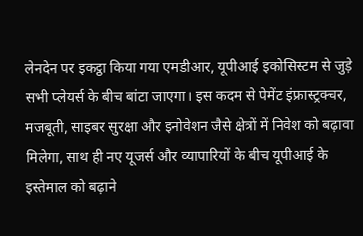लेनदेन पर इकट्ठा किया गया एमडीआर, यूपीआई इकोसिस्टम से जुड़े सभी प्लेयर्स के बीच बांटा जाएगा। इस कदम से पेमेंट इंफ्रास्ट्रक्चर, मजबूती, साइबर सुरक्षा और इनोवेशन जैसे क्षेत्रों में निवेश को बढ़ावा मिलेगा, साथ ही नए यूजर्स और व्यापारियों के बीच यूपीआई के इस्तेमाल को बढ़ाने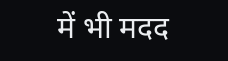में भी मदद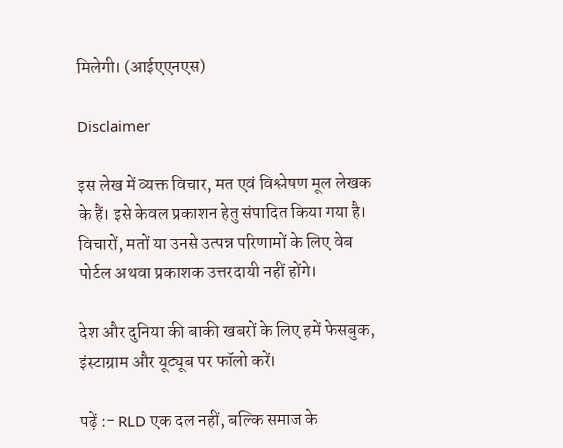मिलेगी। (आईएएनएस)

Disclaimer

इस लेख में व्यक्त विचार, मत एवं विश्लेषण मूल लेखक के हैं। इसे केवल प्रकाशन हेतु संपादित किया गया है। विचारों, मतों या उनसे उत्पन्न परिणामों के लिए वेब पोर्टल अथवा प्रकाशक उत्तरदायी नहीं होंगे।

देश और दुनिया की बाकी खबरों के लिए हमें फेसबुक, इंस्टाग्राम और यूट्यूब पर फॉलो करें।

पढ़ें :- RLD एक दल नहीं, बल्कि समाज के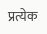प्रत्येक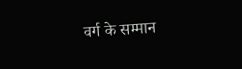वर्ग के सम्मान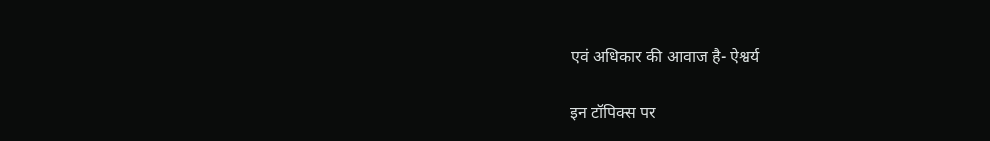एवं अधिकार की आवाज है- ऐश्वर्य

इन टॉपिक्स पर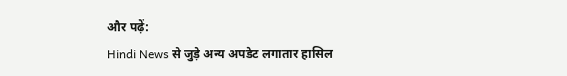और पढ़ें:
Hindi News से जुड़े अन्य अपडेट लगातार हासिल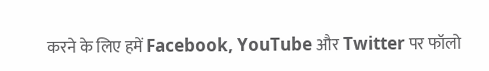करने के लिए हमें Facebook, YouTube और Twitter पर फॉलो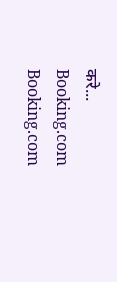करे...
Booking.com
Booking.com